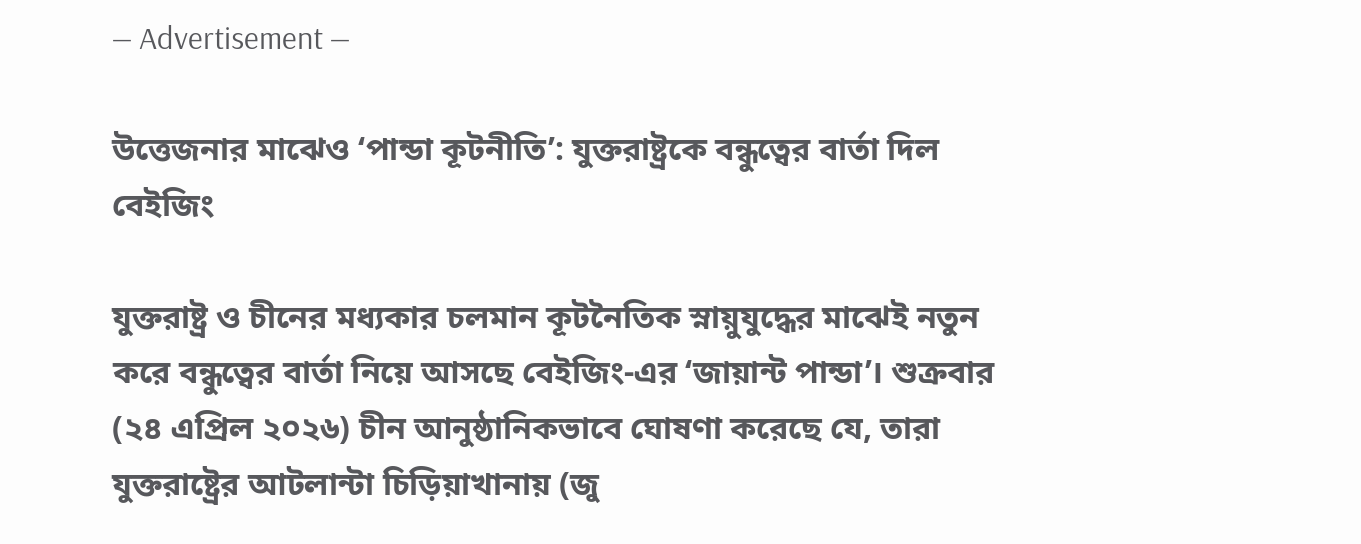― Advertisement ―

উত্তেজনার মাঝেও ‘পান্ডা কূটনীতি’: যুক্তরাষ্ট্রকে বন্ধুত্বের বার্তা দিল বেইজিং

যুক্তরাষ্ট্র ও চীনের মধ্যকার চলমান কূটনৈতিক স্নায়ুযুদ্ধের মাঝেই নতুন করে বন্ধুত্বের বার্তা নিয়ে আসছে বেইজিং-এর ‘জায়ান্ট পান্ডা’। শুক্রবার (২৪ এপ্রিল ২০২৬) চীন আনুষ্ঠানিকভাবে ঘোষণা করেছে যে, তারা যুক্তরাষ্ট্রের আটলান্টা চিড়িয়াখানায় (জু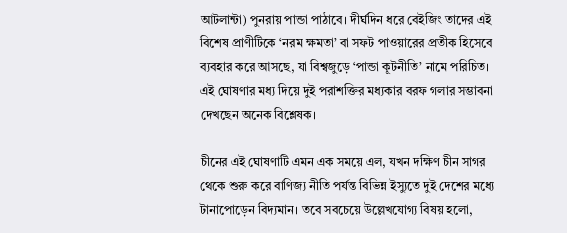আটলান্টা) পুনরায় পান্ডা পাঠাবে। দীর্ঘদিন ধরে বেইজিং তাদের এই বিশেষ প্রাণীটিকে ‘নরম ক্ষমতা’ বা সফট পাওয়ারের প্রতীক হিসেবে ব্যবহার করে আসছে, যা বিশ্বজুড়ে ‘পান্ডা কূটনীতি’ নামে পরিচিত। এই ঘোষণার মধ্য দিয়ে দুই পরাশক্তির মধ্যকার বরফ গলার সম্ভাবনা দেখছেন অনেক বিশ্লেষক।

চীনের এই ঘোষণাটি এমন এক সময়ে এল, যখন দক্ষিণ চীন সাগর থেকে শুরু করে বাণিজ্য নীতি পর্যন্ত বিভিন্ন ইস্যুতে দুই দেশের মধ্যে টানাপোড়েন বিদ্যমান। তবে সবচেয়ে উল্লেখযোগ্য বিষয় হলো,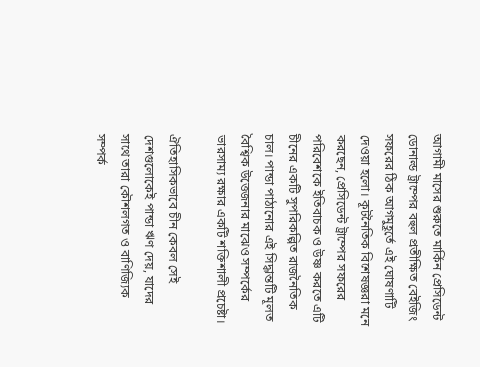আগামী মাসের শুরুতে মার্কিন প্রেসিডেন্ট ডোনাল্ড ট্রাম্পের বহুল প্রতীক্ষিত বেইজিং সফরের ঠিক আগমুহূর্তে এই ঘোষণাটি দেওয়া হলো। কূটনৈতিক বিশেষজ্ঞরা মনে করছেন, প্রেসিডেন্ট ট্রাম্পের সফরের পরিবেশকে ইতিবাচক ও উষ্ণ করতে এটি চীনের একটি সুপরিকল্পিত রাজনৈতিক চাল। পান্ডা পাঠানোর এই সিদ্ধান্তটি মূলত বৈশ্বিক উত্তেজনার মাঝেও সম্পর্কের ভারসাম্য রক্ষার একটি শক্তিশালী প্রচেষ্টা।

ঐতিহাসিকভাবে চীন কেবল সেই দেশগুলোকেই পান্ডা ঋণ দেয়, যাদের সাথে তারা কৌশলগত ও বাণিজ্যিক সম্পর্ক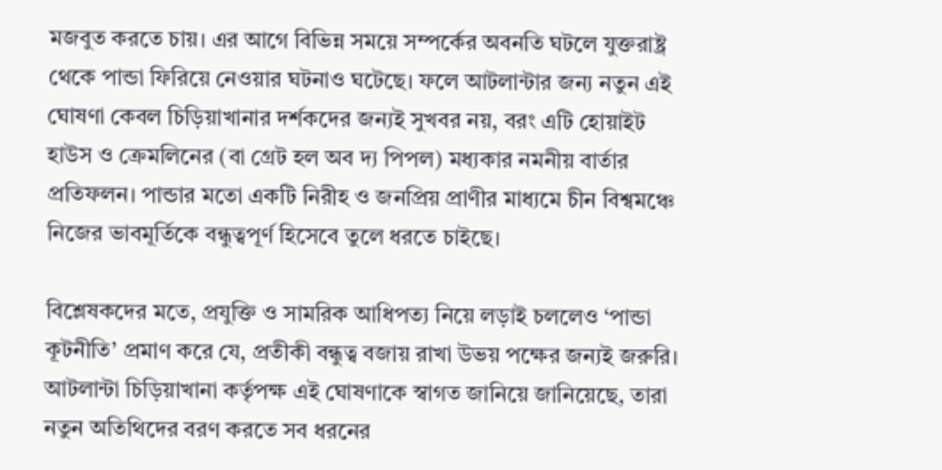মজবুত করতে চায়। এর আগে বিভিন্ন সময়ে সম্পর্কের অবনতি ঘটলে যুক্তরাষ্ট্র থেকে পান্ডা ফিরিয়ে নেওয়ার ঘটনাও ঘটেছে। ফলে আটলান্টার জন্য নতুন এই ঘোষণা কেবল চিড়িয়াখানার দর্শকদের জন্যই সুখবর নয়, বরং এটি হোয়াইট হাউস ও ক্রেমলিনের (বা গ্রেট হল অব দ্য পিপল) মধ্যকার নমনীয় বার্তার প্রতিফলন। পান্ডার মতো একটি নিরীহ ও জনপ্রিয় প্রাণীর মাধ্যমে চীন বিশ্বমঞ্চে নিজের ভাবমূর্তিকে বন্ধুত্বপূর্ণ হিসেবে তুলে ধরতে চাইছে।

বিশ্লেষকদের মতে, প্রযুক্তি ও সামরিক আধিপত্য নিয়ে লড়াই চললেও ‘পান্ডা কূটনীতি’ প্রমাণ করে যে, প্রতীকী বন্ধুত্ব বজায় রাখা উভয় পক্ষের জন্যই জরুরি। আটলান্টা চিড়িয়াখানা কর্তৃপক্ষ এই ঘোষণাকে স্বাগত জানিয়ে জানিয়েছে, তারা নতুন অতিথিদের বরণ করতে সব ধরনের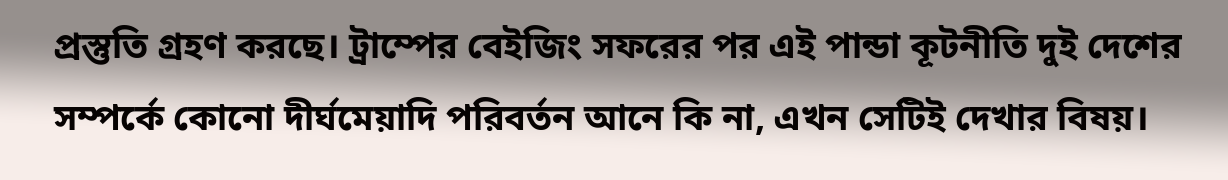প্রস্তুতি গ্রহণ করছে। ট্রাম্পের বেইজিং সফরের পর এই পান্ডা কূটনীতি দুই দেশের সম্পর্কে কোনো দীর্ঘমেয়াদি পরিবর্তন আনে কি না, এখন সেটিই দেখার বিষয়।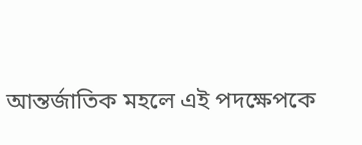আন্তর্জাতিক মহলে এই পদক্ষেপকে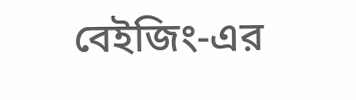বেইজিং-এর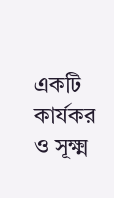একটি কার্যকর ও সূক্ষ্ম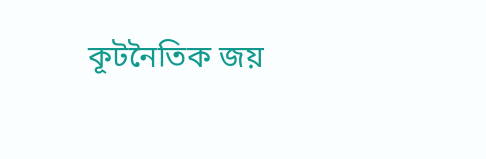কূটনৈতিক জয়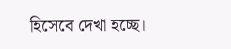হিসেবে দেখা হচ্ছে।